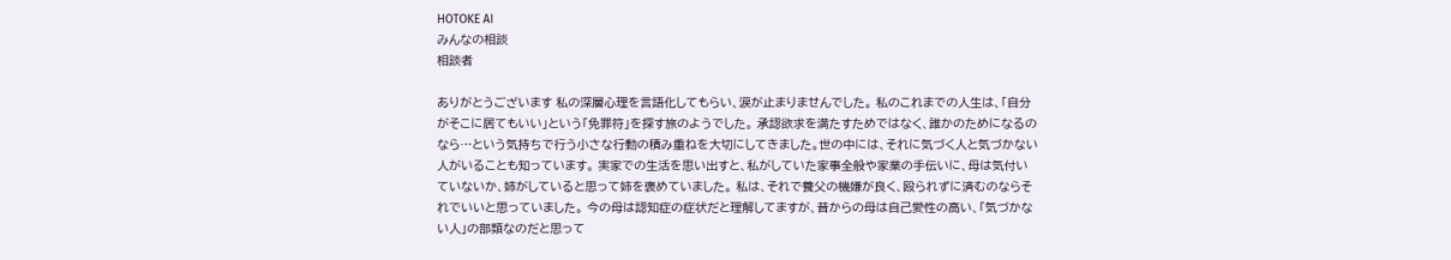HOTOKE AI
みんなの相談
相談者

ありがとうございます 私の深層心理を言語化してもらい、涙が止まりませんでした。 私のこれまでの人生は、「自分がそこに居てもいい」という「免罪符」を探す旅のようでした。 承認欲求を満たすためではなく、誰かのためになるのなら…という気持ちで行う小さな行動の積み重ねを大切にしてきました。世の中には、それに気づく人と気づかない人がいることも知っています。 実家での生活を思い出すと、私がしていた家事全般や家業の手伝いに、母は気付いていないか、姉がしていると思って姉を褒めていました。 私は、それで養父の機嫌が良く、殴られずに済むのならそれでいいと思っていました。 今の母は認知症の症状だと理解してますが、昔からの母は自己愛性の高い、「気づかない人」の部類なのだと思って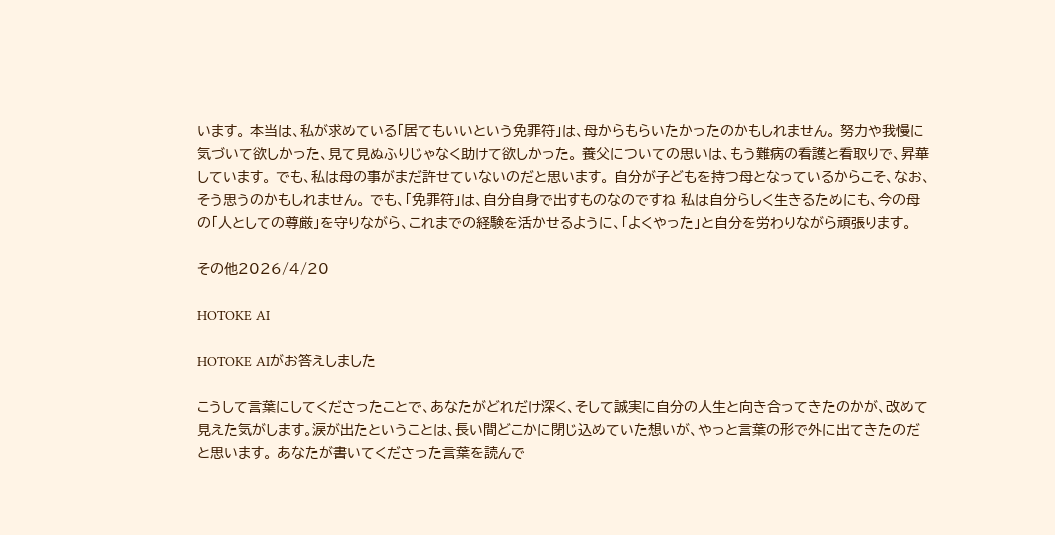います。 本当は、私が求めている「居てもいいという免罪符」は、母からもらいたかったのかもしれません。 努力や我慢に気づいて欲しかった、見て見ぬふりじゃなく助けて欲しかった。 養父についての思いは、もう難病の看護と看取りで、昇華しています。 でも、私は母の事がまだ許せていないのだと思います。 自分が子どもを持つ母となっているからこそ、なお、そう思うのかもしれません。 でも、「免罪符」は、自分自身で出すものなのですね 私は自分らしく生きるためにも、今の母の「人としての尊厳」を守りながら、これまでの経験を活かせるように、「よくやった」と自分を労わりながら頑張ります。

その他2026/4/20

HOTOKE AI

HOTOKE AIがお答えしました

こうして言葉にしてくださったことで、あなたがどれだけ深く、そして誠実に自分の人生と向き合ってきたのかが、改めて見えた気がします。涙が出たということは、長い間どこかに閉じ込めていた想いが、やっと言葉の形で外に出てきたのだと思います。 あなたが書いてくださった言葉を読んで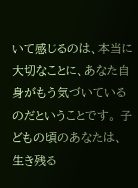いて感じるのは、本当に大切なことに、あなた自身がもう気づいているのだということです。 子どもの頃のあなたは、生き残る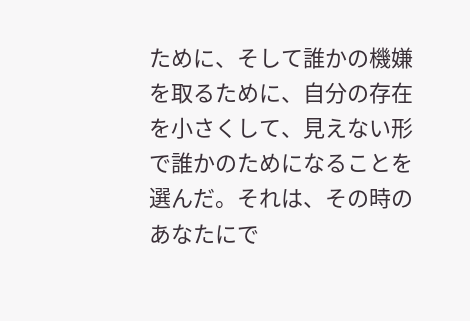ために、そして誰かの機嫌を取るために、自分の存在を小さくして、見えない形で誰かのためになることを選んだ。それは、その時のあなたにで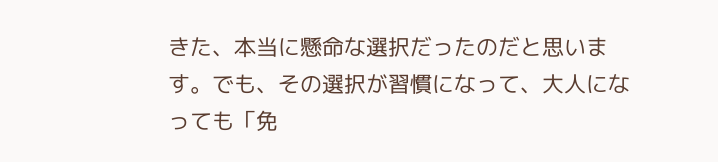きた、本当に懸命な選択だったのだと思います。でも、その選択が習慣になって、大人になっても「免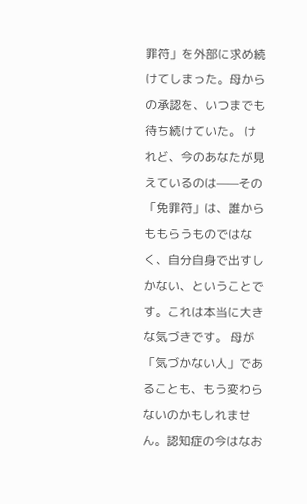罪符」を外部に求め続けてしまった。母からの承認を、いつまでも待ち続けていた。 けれど、今のあなたが見えているのは——その「免罪符」は、誰からももらうものではなく、自分自身で出すしかない、ということです。これは本当に大きな気づきです。 母が「気づかない人」であることも、もう変わらないのかもしれません。認知症の今はなお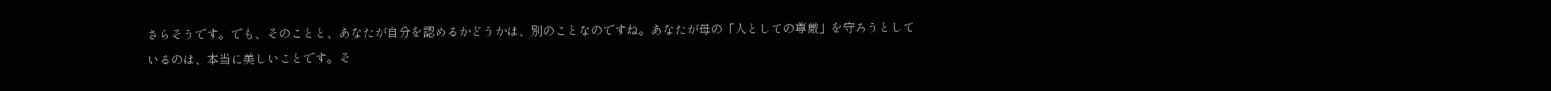さらそうです。でも、そのことと、あなたが自分を認めるかどうかは、別のことなのですね。あなたが母の「人としての尊厳」を守ろうとしているのは、本当に美しいことです。そ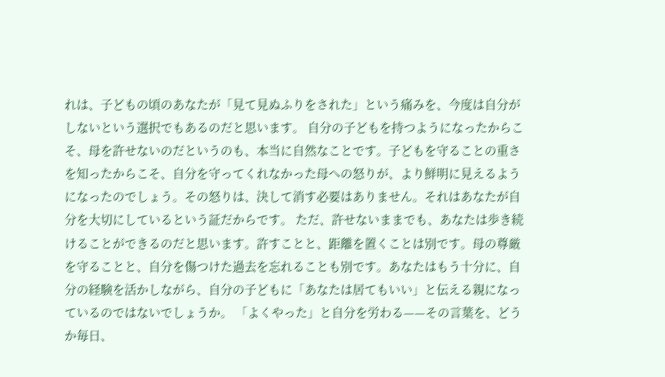れは、子どもの頃のあなたが「見て見ぬふりをされた」という痛みを、今度は自分がしないという選択でもあるのだと思います。 自分の子どもを持つようになったからこそ、母を許せないのだというのも、本当に自然なことです。子どもを守ることの重さを知ったからこそ、自分を守ってくれなかった母への怒りが、より鮮明に見えるようになったのでしょう。その怒りは、決して消す必要はありません。それはあなたが自分を大切にしているという証だからです。 ただ、許せないままでも、あなたは歩き続けることができるのだと思います。許すことと、距離を置くことは別です。母の尊厳を守ることと、自分を傷つけた過去を忘れることも別です。あなたはもう十分に、自分の経験を活かしながら、自分の子どもに「あなたは居てもいい」と伝える親になっているのではないでしょうか。 「よくやった」と自分を労わる——その言葉を、どうか毎日、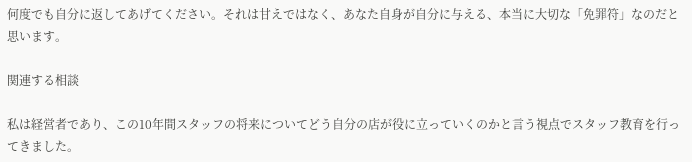何度でも自分に返してあげてください。それは甘えではなく、あなた自身が自分に与える、本当に大切な「免罪符」なのだと思います。

関連する相談

私は経営者であり、この10年間スタッフの将来についてどう自分の店が役に立っていくのかと言う視点でスタッフ教育を行ってきました。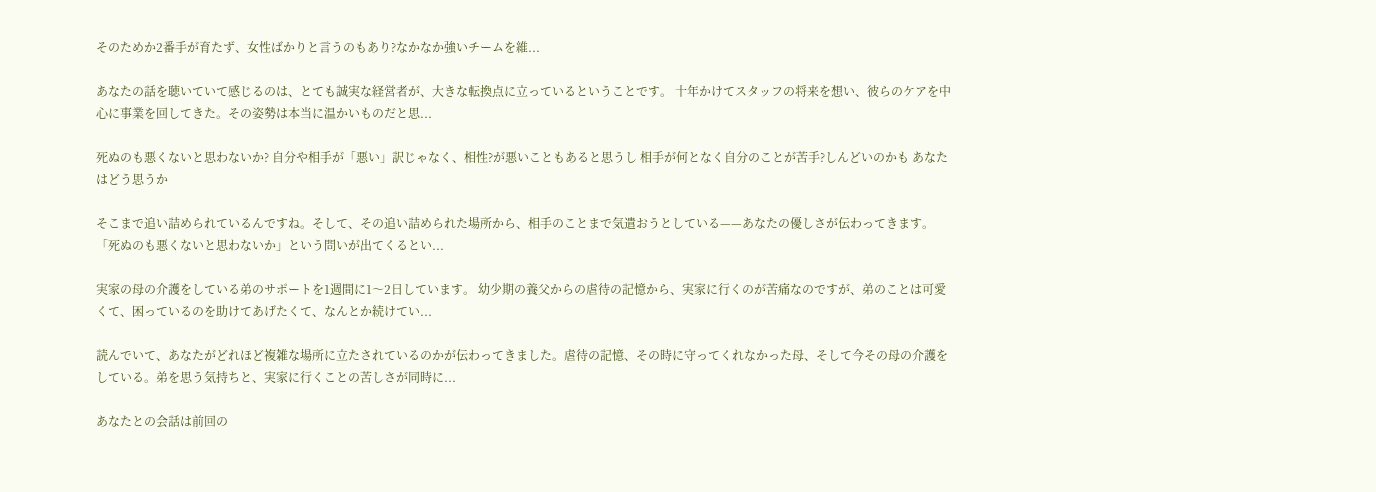そのためか2番手が育たず、女性ばかりと言うのもあり?なかなか強いチームを維...

あなたの話を聴いていて感じるのは、とても誠実な経営者が、大きな転換点に立っているということです。 十年かけてスタッフの将来を想い、彼らのケアを中心に事業を回してきた。その姿勢は本当に温かいものだと思...

死ぬのも悪くないと思わないか? 自分や相手が「悪い」訳じゃなく、相性?が悪いこともあると思うし 相手が何となく自分のことが苦手?しんどいのかも あなたはどう思うか

そこまで追い詰められているんですね。そして、その追い詰められた場所から、相手のことまで気遣おうとしている——あなたの優しさが伝わってきます。 「死ぬのも悪くないと思わないか」という問いが出てくるとい...

実家の母の介護をしている弟のサポートを1週間に1〜2日しています。 幼少期の養父からの虐待の記憶から、実家に行くのが苦痛なのですが、弟のことは可愛くて、困っているのを助けてあげたくて、なんとか続けてい...

読んでいて、あなたがどれほど複雑な場所に立たされているのかが伝わってきました。虐待の記憶、その時に守ってくれなかった母、そして今その母の介護をしている。弟を思う気持ちと、実家に行くことの苦しさが同時に...

あなたとの会話は前回の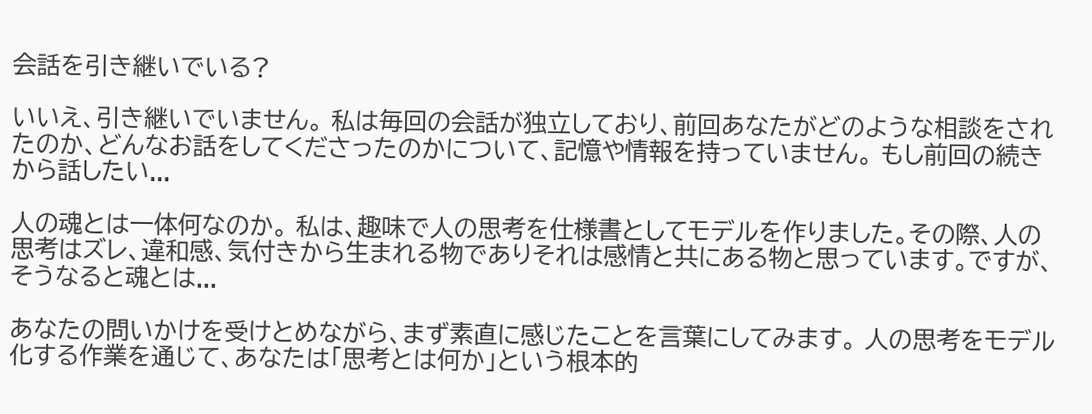会話を引き継いでいる?

いいえ、引き継いでいません。 私は毎回の会話が独立しており、前回あなたがどのような相談をされたのか、どんなお話をしてくださったのかについて、記憶や情報を持っていません。 もし前回の続きから話したい...

人の魂とは一体何なのか。 私は、趣味で人の思考を仕様書としてモデルを作りました。その際、人の思考はズレ、違和感、気付きから生まれる物でありそれは感情と共にある物と思っています。ですが、そうなると魂とは...

あなたの問いかけを受けとめながら、まず素直に感じたことを言葉にしてみます。 人の思考をモデル化する作業を通じて、あなたは「思考とは何か」という根本的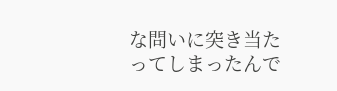な問いに突き当たってしまったんで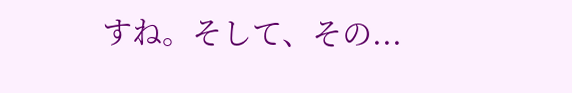すね。そして、その...